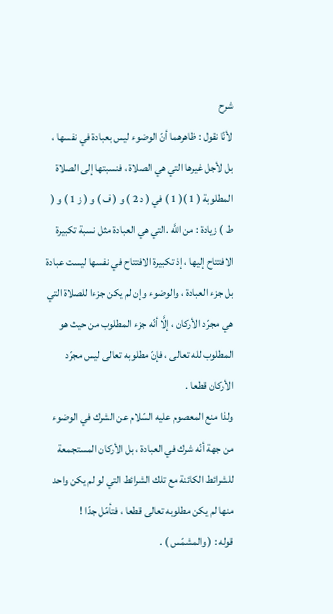شرح
لأنّا نقول : ظاهرهما أنّ الوضوء ليس بعبادة في نفسها ، بل لأجل غيرها التي هي الصلاة ، فنسبتها إلى الصلاة المطلوبة ( 1 )( 1 ) في ( د 2 ) و ( ف ) و ( ز 1 ) و ( ط ) زيادة : من اللَّه .التي هي العبادة مثل نسبة تكبيرة الافتتاح إليها ، إذ تكبيرة الافتتاح في نفسها ليست عبادة بل جزء العبادة ، والوضوء وإن لم يكن جزءا للصلاة التي هي مجرّد الأركان ، إلَّا أنّه جزء المطلوب من حيث هو المطلوب لله تعالى ، فإنّ مطلوبه تعالى ليس مجرّد الأركان قطعا .
ولذا منع المعصوم عليه السّلام عن الشرك في الوضوء من جهة أنّه شرك في العبادة ، بل الأركان المستجمعة للشرائط الكائنة مع تلك الشرائط التي لو لم يكن واحد منها لم يكن مطلوبه تعالى قطعا ، فتأمّل جدّا !
قوله : ( والمشمّس ) .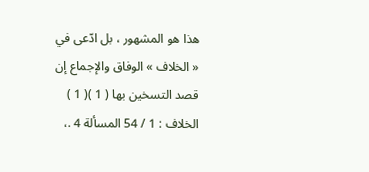هذا هو المشهور ، بل ادّعى في « الخلاف » الوفاق والإجماع إن قصد التسخين بها ( 1 )( 1 ) الخلاف : 1 / 54 المسألة 4 .،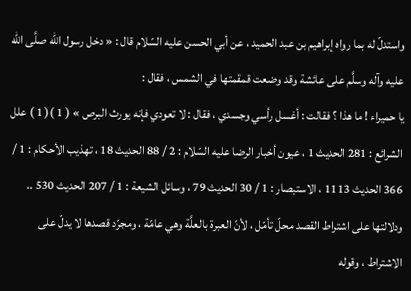واستدلّ له بما رواه إبراهيم بن عبد الحميد ، عن أبي الحسن عليه السّلام قال : « دخل رسول الله صلَّى الله عليه وآله وسلَّم على عائشة وقد وضعت قمقمتها في الشمس ، فقال :
يا حميراء ! ما هذا ؟ فقالت : أغسل رأسي وجسدي ، فقال : لا تعودي فإنه يورث البرص » ( 1 )( 1 ) علل الشرائع : 281 الحديث 1 ، عيون أخبار الرضا عليه السّلام : 2 / 88 الحديث 18 ، تهذيب الأحكام : 1 / 366 الحديث 1113 ، الاستبصار : 1 / 30 الحديث 79 ، وسائل الشيعة : 1 / 207 الحديث 530 ..
ودلالتها على اشتراط القصد محلّ تأمّل ، لأنّ العبرة بالعلَّة وهي عامّة ، ومجرّد قصدها لا يدلّ على الاشتراط ، وقوله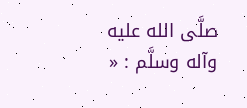صلَّى الله عليه وآله وسلَّم : «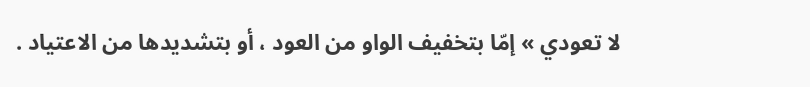لا تعودي » إمّا بتخفيف الواو من العود ، أو بتشديدها من الاعتياد .